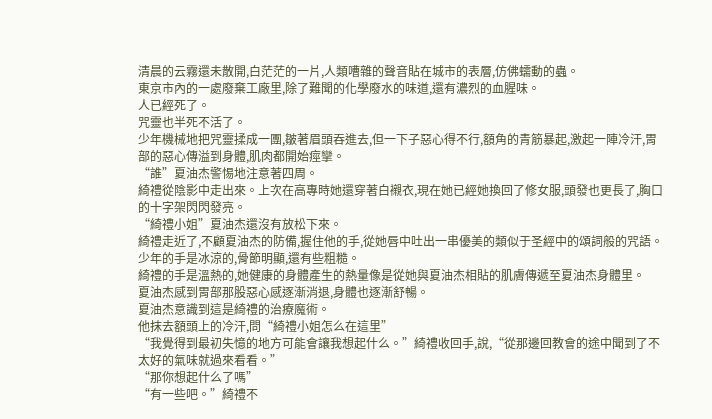清晨的云霧還未散開,白茫茫的一片,人類嘈雜的聲音貼在城市的表層,仿佛蠕動的蟲。
東京市內的一處廢棄工廠里,除了難聞的化學廢水的味道,還有濃烈的血腥味。
人已經死了。
咒靈也半死不活了。
少年機械地把咒靈揉成一團,皺著眉頭吞進去,但一下子惡心得不行,額角的青筋暴起,激起一陣冷汗,胃部的惡心傳溢到身體,肌肉都開始痙攣。
“誰”夏油杰警惕地注意著四周。
綺禮從陰影中走出來。上次在高專時她還穿著白襯衣,現在她已經她換回了修女服,頭發也更長了,胸口的十字架閃閃發亮。
“綺禮小姐”夏油杰還沒有放松下來。
綺禮走近了,不顧夏油杰的防備,握住他的手,從她唇中吐出一串優美的類似于圣經中的頌詞般的咒語。
少年的手是冰涼的,骨節明顯,還有些粗糙。
綺禮的手是溫熱的,她健康的身體產生的熱量像是從她與夏油杰相貼的肌膚傳遞至夏油杰身體里。
夏油杰感到胃部那股惡心感逐漸消退,身體也逐漸舒暢。
夏油杰意識到這是綺禮的治療魔術。
他抹去額頭上的冷汗,問“綺禮小姐怎么在這里”
“我覺得到最初失憶的地方可能會讓我想起什么。”綺禮收回手,說,“從那邊回教會的途中聞到了不太好的氣味就過來看看。”
“那你想起什么了嗎”
“有一些吧。”綺禮不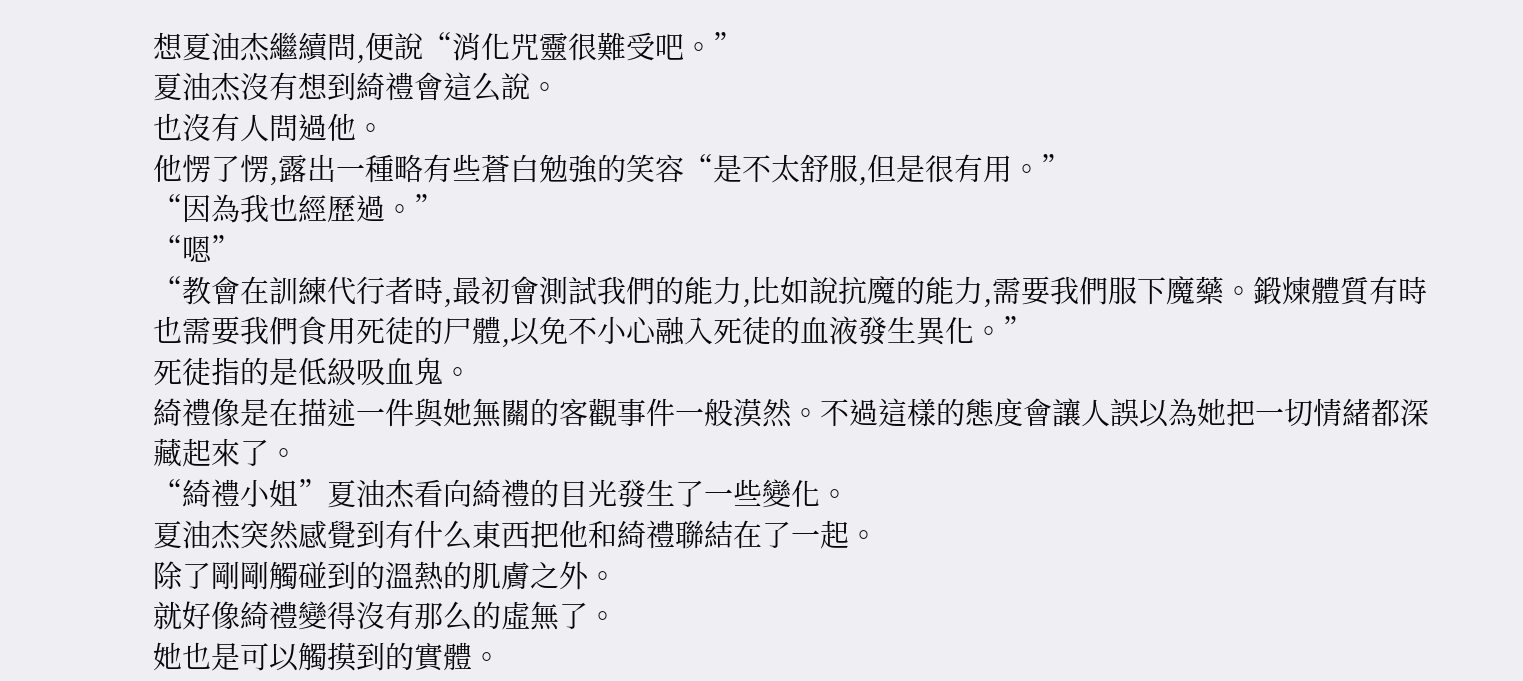想夏油杰繼續問,便說“消化咒靈很難受吧。”
夏油杰沒有想到綺禮會這么說。
也沒有人問過他。
他愣了愣,露出一種略有些蒼白勉強的笑容“是不太舒服,但是很有用。”
“因為我也經歷過。”
“嗯”
“教會在訓練代行者時,最初會測試我們的能力,比如說抗魔的能力,需要我們服下魔藥。鍛煉體質有時也需要我們食用死徒的尸體,以免不小心融入死徒的血液發生異化。”
死徒指的是低級吸血鬼。
綺禮像是在描述一件與她無關的客觀事件一般漠然。不過這樣的態度會讓人誤以為她把一切情緒都深藏起來了。
“綺禮小姐”夏油杰看向綺禮的目光發生了一些變化。
夏油杰突然感覺到有什么東西把他和綺禮聯結在了一起。
除了剛剛觸碰到的溫熱的肌膚之外。
就好像綺禮變得沒有那么的虛無了。
她也是可以觸摸到的實體。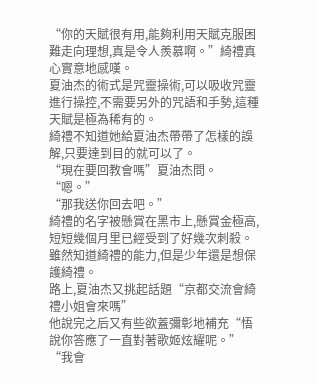“你的天賦很有用,能夠利用天賦克服困難走向理想,真是令人羨慕啊。”綺禮真心實意地感嘆。
夏油杰的術式是咒靈操術,可以吸收咒靈進行操控,不需要另外的咒語和手勢,這種天賦是極為稀有的。
綺禮不知道她給夏油杰帶帶了怎樣的誤解,只要達到目的就可以了。
“現在要回教會嗎”夏油杰問。
“嗯。”
“那我送你回去吧。”
綺禮的名字被懸賞在黑市上,懸賞金極高,短短幾個月里已經受到了好幾次刺殺。
雖然知道綺禮的能力,但是少年還是想保護綺禮。
路上,夏油杰又挑起話題“京都交流會綺禮小姐會來嗎”
他說完之后又有些欲蓋彌彰地補充“悟說你答應了一直對著歌姬炫耀呢。”
“我會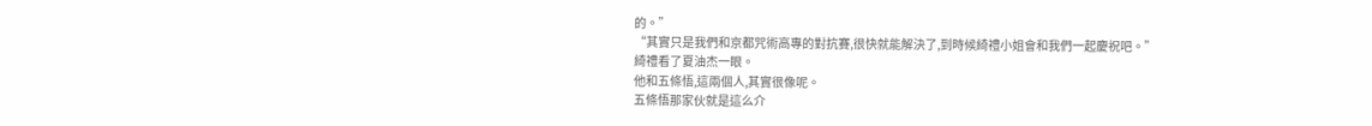的。”
“其實只是我們和京都咒術高專的對抗賽,很快就能解決了,到時候綺禮小姐會和我們一起慶祝吧。”
綺禮看了夏油杰一眼。
他和五條悟,這兩個人,其實很像呢。
五條悟那家伙就是這么介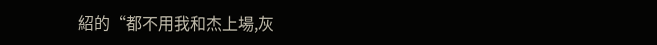紹的“都不用我和杰上場,灰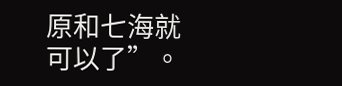原和七海就可以了”。